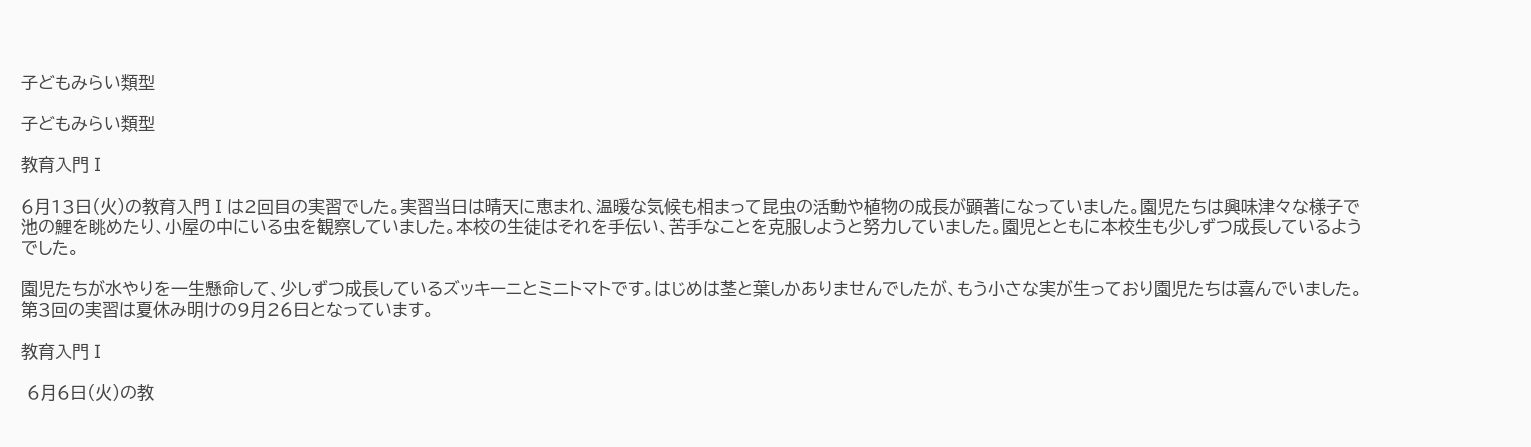子どもみらい類型

子どもみらい類型

教育入門Ⅰ

6月13日(火)の教育入門Ⅰは2回目の実習でした。実習当日は晴天に恵まれ、温暖な気候も相まって昆虫の活動や植物の成長が顕著になっていました。園児たちは興味津々な様子で池の鯉を眺めたり、小屋の中にいる虫を観察していました。本校の生徒はそれを手伝い、苦手なことを克服しようと努力していました。園児とともに本校生も少しずつ成長しているようでした。

園児たちが水やりを一生懸命して、少しずつ成長しているズッキーニとミニトマトです。はじめは茎と葉しかありませんでしたが、もう小さな実が生っており園児たちは喜んでいました。第3回の実習は夏休み明けの9月26日となっています。

教育入門Ⅰ

 6月6日(火)の教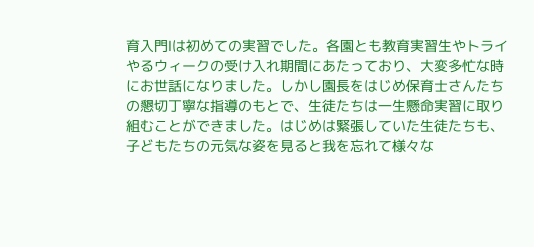育入門Ⅰは初めての実習でした。各園とも教育実習生やトライやるウィークの受け入れ期間にあたっており、大変多忙な時にお世話になりました。しかし園長をはじめ保育士さんたちの懇切丁寧な指導のもとで、生徒たちは一生懸命実習に取り組むことができました。はじめは緊張していた生徒たちも、子どもたちの元気な姿を見ると我を忘れて様々な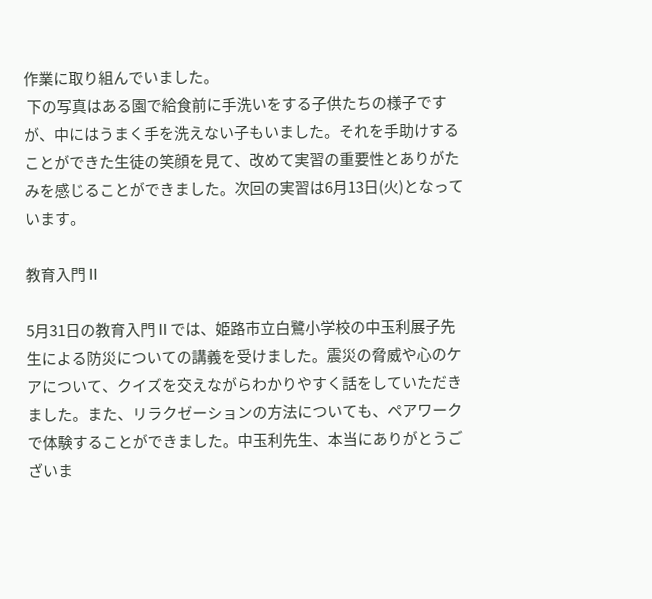作業に取り組んでいました。
 下の写真はある園で給食前に手洗いをする子供たちの様子ですが、中にはうまく手を洗えない子もいました。それを手助けすることができた生徒の笑顔を見て、改めて実習の重要性とありがたみを感じることができました。次回の実習は6月13日(火)となっています。

教育入門Ⅱ

5月31日の教育入門Ⅱでは、姫路市立白鷺小学校の中玉利展子先生による防災についての講義を受けました。震災の脅威や心のケアについて、クイズを交えながらわかりやすく話をしていただきました。また、リラクゼーションの方法についても、ペアワークで体験することができました。中玉利先生、本当にありがとうございま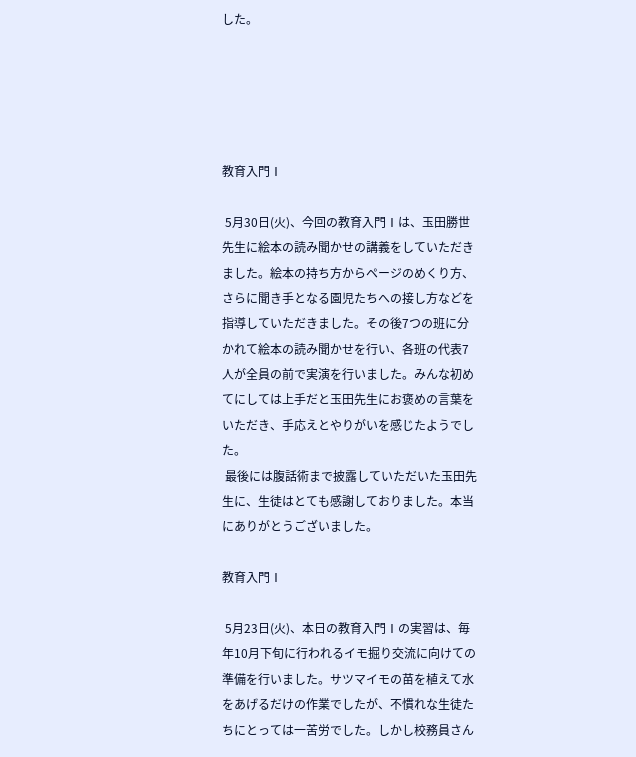した。





教育入門Ⅰ

 5月30日(火)、今回の教育入門Ⅰは、玉田勝世先生に絵本の読み聞かせの講義をしていただきました。絵本の持ち方からページのめくり方、さらに聞き手となる園児たちへの接し方などを指導していただきました。その後7つの班に分かれて絵本の読み聞かせを行い、各班の代表7人が全員の前で実演を行いました。みんな初めてにしては上手だと玉田先生にお褒めの言葉をいただき、手応えとやりがいを感じたようでした。
 最後には腹話術まで披露していただいた玉田先生に、生徒はとても感謝しておりました。本当にありがとうございました。

教育入門Ⅰ

 5月23日(火)、本日の教育入門Ⅰの実習は、毎年10月下旬に行われるイモ掘り交流に向けての準備を行いました。サツマイモの苗を植えて水をあげるだけの作業でしたが、不慣れな生徒たちにとっては一苦労でした。しかし校務員さん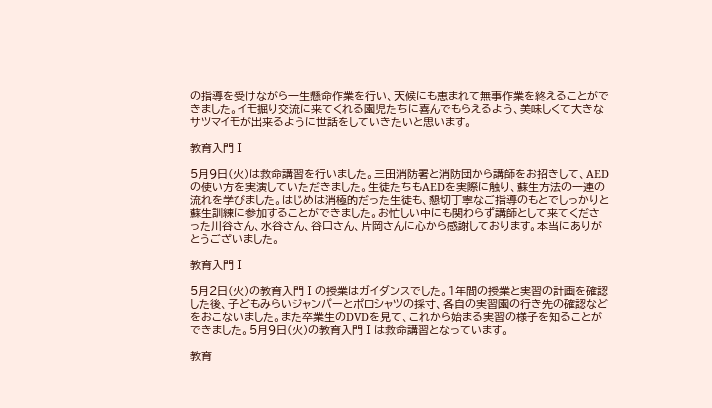の指導を受けながら一生懸命作業を行い、天候にも恵まれて無事作業を終えることができました。イモ掘り交流に来てくれる園児たちに喜んでもらえるよう、美味しくて大きなサツマイモが出来るように世話をしていきたいと思います。

教育入門Ⅰ

5月9日(火)は救命講習を行いました。三田消防署と消防団から講師をお招きして、AEDの使い方を実演していただきました。生徒たちもAEDを実際に触り、蘇生方法の一連の流れを学びました。はじめは消極的だった生徒も、懇切丁寧なご指導のもとでしっかりと蘇生訓練に参加することができました。お忙しい中にも関わらず講師として来てくださった川谷さん、水谷さん、谷口さん、片岡さんに心から感謝しております。本当にありがとうございました。

教育入門Ⅰ

5月2日(火)の教育入門Ⅰの授業はガイダンスでした。1年間の授業と実習の計画を確認した後、子どもみらいジャンパーとポロシャツの採寸、各自の実習園の行き先の確認などをおこないました。また卒業生のDVDを見て、これから始まる実習の様子を知ることができました。5月9日(火)の教育入門Ⅰは救命講習となっています。

教育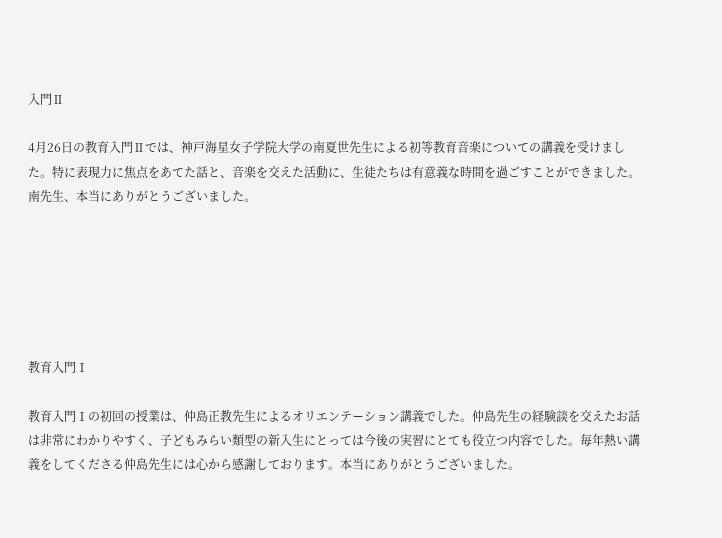入門Ⅱ

4月26日の教育入門Ⅱでは、神戸海星女子学院大学の南夏世先生による初等教育音楽についての講義を受けました。特に表現力に焦点をあてた話と、音楽を交えた活動に、生徒たちは有意義な時間を過ごすことができました。南先生、本当にありがとうございました。






教育入門Ⅰ

教育入門Ⅰの初回の授業は、仲島正教先生によるオリエンテーション講義でした。仲島先生の経験談を交えたお話は非常にわかりやすく、子どもみらい類型の新入生にとっては今後の実習にとても役立つ内容でした。毎年熱い講義をしてくださる仲島先生には心から感謝しております。本当にありがとうございました。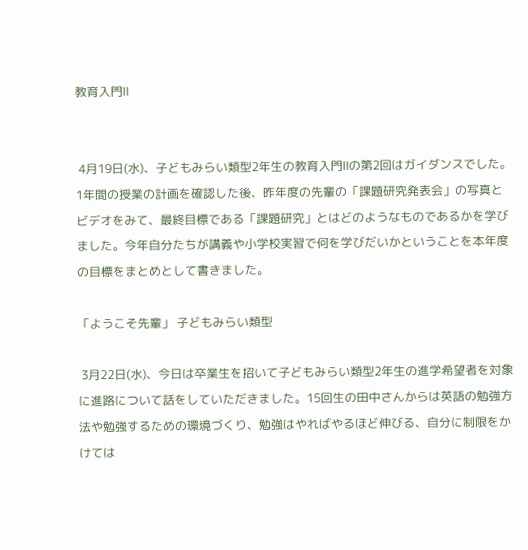教育入門Ⅱ


 4月19日(水)、子どもみらい類型2年生の教育入門Ⅱの第2回はガイダンスでした。1年間の授業の計画を確認した後、昨年度の先輩の「課題研究発表会」の写真とビデオをみて、最終目標である「課題研究」とはどのようなものであるかを学びました。今年自分たちが講義や小学校実習で何を学びだいかということを本年度の目標をまとめとして書きました。

「ようこそ先輩」 子どもみらい類型

 3月22日(水)、今日は卒業生を招いて子どもみらい類型2年生の進学希望者を対象に進路について話をしていただきました。15回生の田中さんからは英語の勉強方法や勉強するための環境づくり、勉強はやればやるほど伸びる、自分に制限をかけては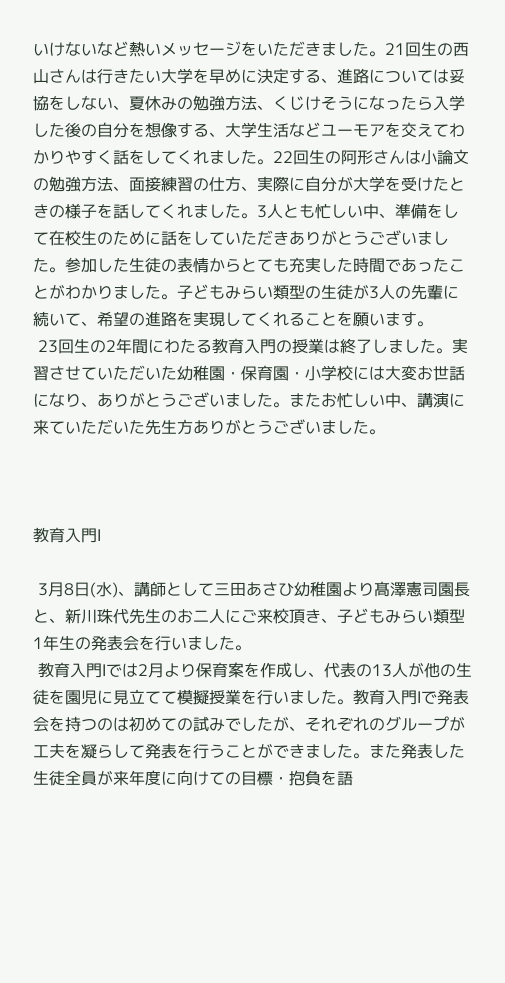いけないなど熱いメッセージをいただきました。21回生の西山さんは行きたい大学を早めに決定する、進路については妥協をしない、夏休みの勉強方法、くじけそうになったら入学した後の自分を想像する、大学生活などユーモアを交えてわかりやすく話をしてくれました。22回生の阿形さんは小論文の勉強方法、面接練習の仕方、実際に自分が大学を受けたときの様子を話してくれました。3人とも忙しい中、準備をして在校生のために話をしていただきありがとうございました。参加した生徒の表情からとても充実した時間であったことがわかりました。子どもみらい類型の生徒が3人の先輩に続いて、希望の進路を実現してくれることを願います。
 23回生の2年間にわたる教育入門の授業は終了しました。実習させていただいた幼稚園・保育園・小学校には大変お世話になり、ありがとうございました。またお忙しい中、講演に来ていただいた先生方ありがとうございました。



教育入門Ⅰ

 3月8日(水)、講師として三田あさひ幼稚園より髙澤憲司園長と、新川珠代先生のお二人にご来校頂き、子どもみらい類型1年生の発表会を行いました。
 教育入門Ⅰでは2月より保育案を作成し、代表の13人が他の生徒を園児に見立てて模擬授業を行いました。教育入門Ⅰで発表会を持つのは初めての試みでしたが、それぞれのグループが工夫を凝らして発表を行うことができました。また発表した生徒全員が来年度に向けての目標・抱負を語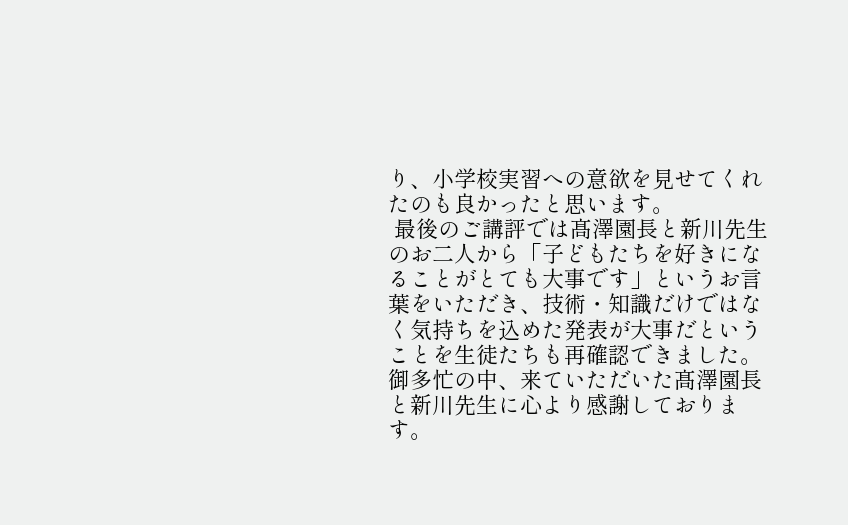り、小学校実習への意欲を見せてくれたのも良かったと思います。
 最後のご講評では髙澤園長と新川先生のお二人から「子どもたちを好きになることがとても大事です」というお言葉をいただき、技術・知識だけではなく気持ちを込めた発表が大事だということを生徒たちも再確認できました。御多忙の中、来ていただいた髙澤園長と新川先生に心より感謝しております。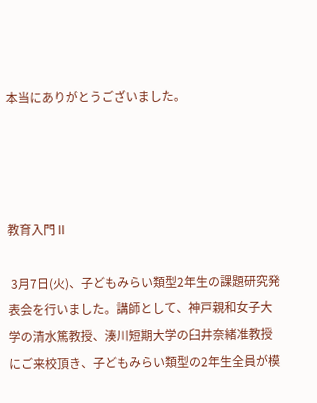本当にありがとうございました。




教育入門Ⅱ

 3月7日(火)、子どもみらい類型2年生の課題研究発表会を行いました。講師として、神戸親和女子大学の清水篤教授、湊川短期大学の臼井奈緒准教授にご来校頂き、子どもみらい類型の2年生全員が模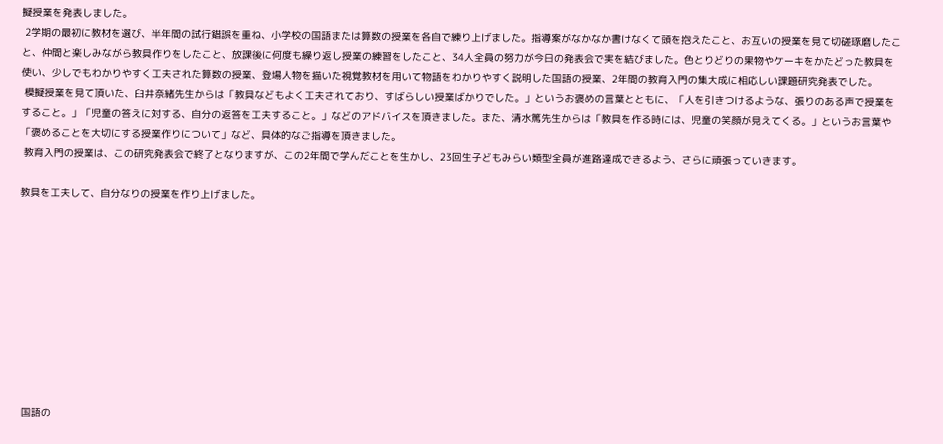擬授業を発表しました。
 2学期の最初に教材を選び、半年間の試行錯誤を重ね、小学校の国語または算数の授業を各自で練り上げました。指導案がなかなか書けなくて頭を抱えたこと、お互いの授業を見て切磋琢磨したこと、仲間と楽しみながら教具作りをしたこと、放課後に何度も繰り返し授業の練習をしたこと、34人全員の努力が今日の発表会で実を結びました。色とりどりの果物やケーキをかたどった教具を使い、少しでもわかりやすく工夫された算数の授業、登場人物を描いた視覚教材を用いて物語をわかりやすく説明した国語の授業、2年間の教育入門の集大成に相応しい課題研究発表でした。
 模擬授業を見て頂いた、臼井奈緒先生からは「教具などもよく工夫されており、すばらしい授業ばかりでした。」というお褒めの言葉とともに、「人を引きつけるような、張りのある声で授業をすること。」「児童の答えに対する、自分の返答を工夫すること。」などのアドバイスを頂きました。また、清水篤先生からは「教具を作る時には、児童の笑顔が見えてくる。」というお言葉や「褒めることを大切にする授業作りについて」など、具体的なご指導を頂きました。
 教育入門の授業は、この研究発表会で終了となりますが、この2年間で学んだことを生かし、23回生子どもみらい類型全員が進路達成できるよう、さらに頑張っていきます。

教具を工夫して、自分なりの授業を作り上げました。










 国語の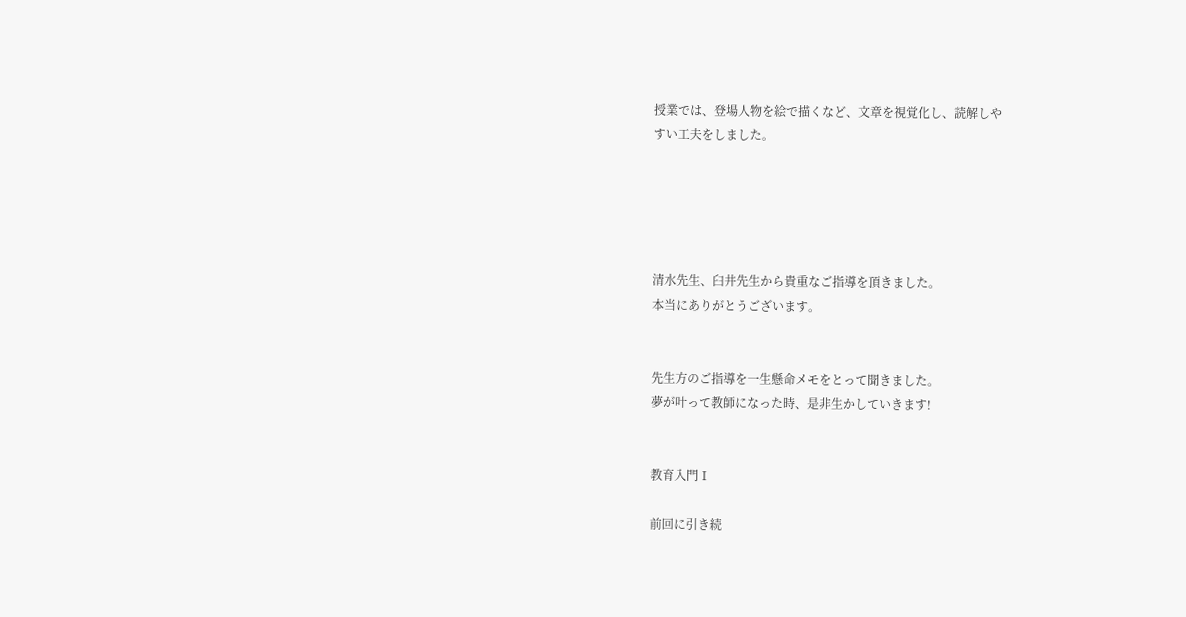授業では、登場人物を絵で描くなど、文章を視覚化し、読解しや
すい工夫をしました。





清水先生、臼井先生から貴重なご指導を頂きました。
本当にありがとうございます。


先生方のご指導を一生懸命メモをとって聞きました。
夢が叶って教師になった時、是非生かしていきます!


教育入門Ⅰ

前回に引き続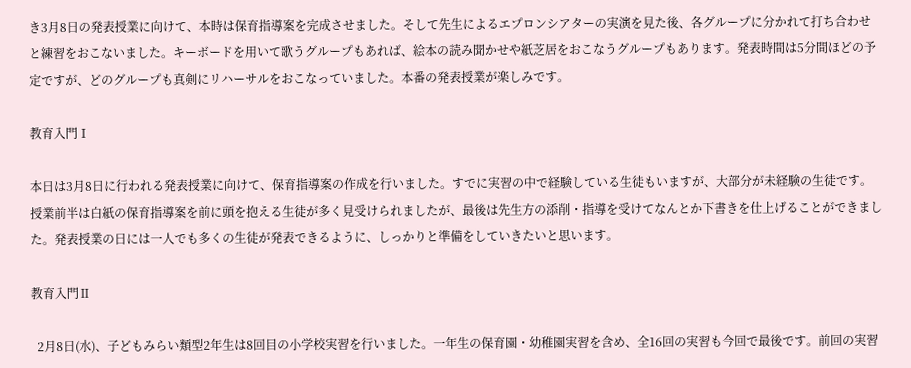き3月8日の発表授業に向けて、本時は保育指導案を完成させました。そして先生によるエプロンシアターの実演を見た後、各グループに分かれて打ち合わせと練習をおこないました。キーボードを用いて歌うグループもあれば、絵本の読み聞かせや紙芝居をおこなうグループもあります。発表時間は5分間ほどの予定ですが、どのグループも真剣にリハーサルをおこなっていました。本番の発表授業が楽しみです。

教育入門Ⅰ

本日は3月8日に行われる発表授業に向けて、保育指導案の作成を行いました。すでに実習の中で経験している生徒もいますが、大部分が未経験の生徒です。授業前半は白紙の保育指導案を前に頭を抱える生徒が多く見受けられましたが、最後は先生方の添削・指導を受けてなんとか下書きを仕上げることができました。発表授業の日には一人でも多くの生徒が発表できるように、しっかりと準備をしていきたいと思います。

教育入門Ⅱ

  2月8日(水)、子どもみらい類型2年生は8回目の小学校実習を行いました。一年生の保育園・幼稚園実習を含め、全16回の実習も今回で最後です。前回の実習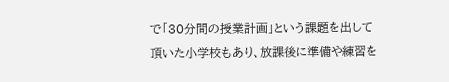で「30分間の授業計画」という課題を出して頂いた小学校もあり、放課後に準備や練習を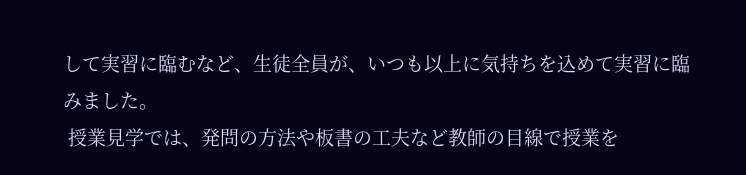して実習に臨むなど、生徒全員が、いつも以上に気持ちを込めて実習に臨みました。
 授業見学では、発問の方法や板書の工夫など教師の目線で授業を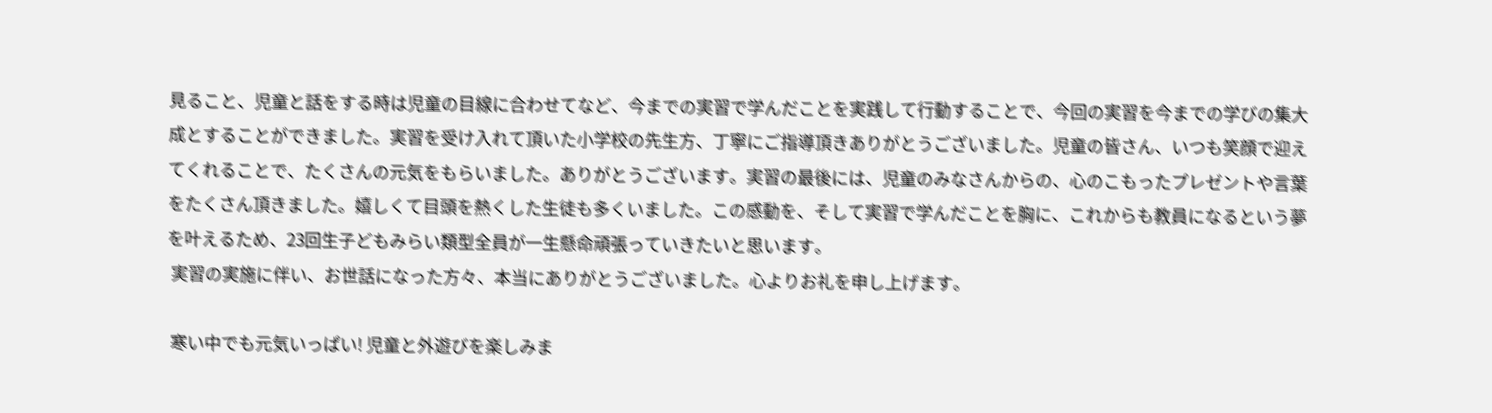見ること、児童と話をする時は児童の目線に合わせてなど、今までの実習で学んだことを実践して行動することで、今回の実習を今までの学びの集大成とすることができました。実習を受け入れて頂いた小学校の先生方、丁寧にご指導頂きありがとうございました。児童の皆さん、いつも笑顔で迎えてくれることで、たくさんの元気をもらいました。ありがとうございます。実習の最後には、児童のみなさんからの、心のこもったプレゼントや言葉をたくさん頂きました。嬉しくて目頭を熱くした生徒も多くいました。この感動を、そして実習で学んだことを胸に、これからも教員になるという夢を叶えるため、23回生子どもみらい類型全員が一生懸命頑張っていきたいと思います。
 実習の実施に伴い、お世話になった方々、本当にありがとうございました。心よりお礼を申し上げます。

 寒い中でも元気いっぱい! 児童と外遊びを楽しみま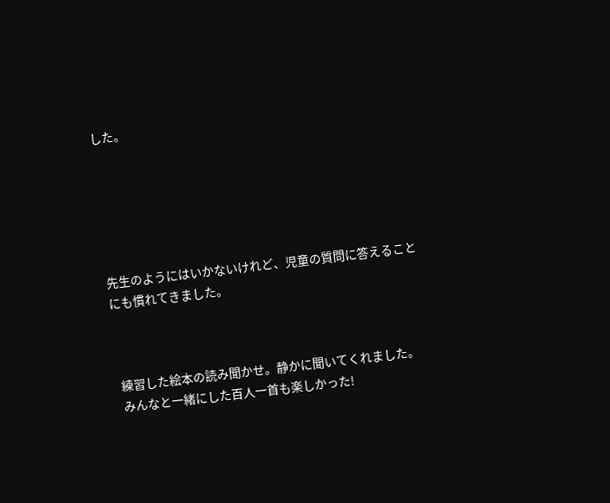した。






先生のようにはいかないけれど、児童の質問に答えることにも慣れてきました。



 練習した絵本の読み聞かせ。静かに聞いてくれました。
 みんなと一緒にした百人一首も楽しかった!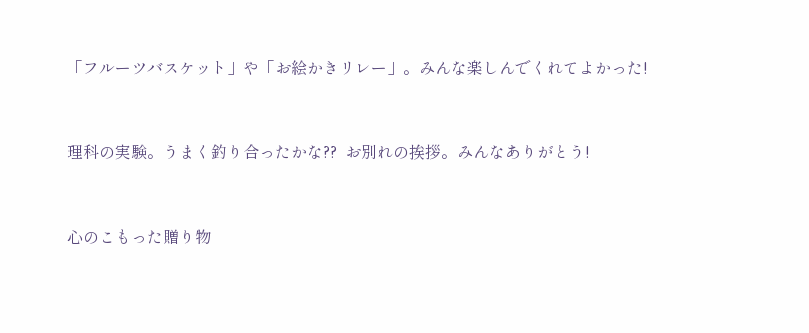「フルーツバスケット」や「お絵かきリレー」。みんな楽しんでくれてよかった!



理科の実験。うまく釣り合ったかな??  お別れの挨拶。みんなありがとう!



心のこもった贈り物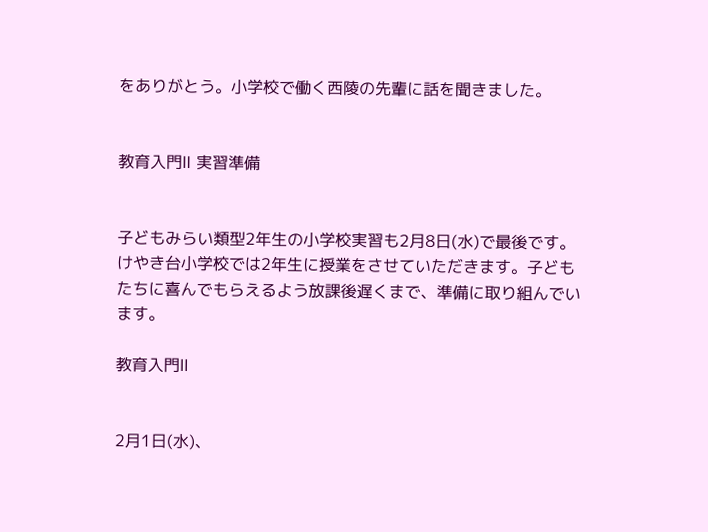をありがとう。小学校で働く西陵の先輩に話を聞きました。


教育入門Ⅱ 実習準備


子どもみらい類型2年生の小学校実習も2月8日(水)で最後です。けやき台小学校では2年生に授業をさせていただきます。子どもたちに喜んでもらえるよう放課後遅くまで、準備に取り組んでいます。

教育入門Ⅱ


2月1日(水)、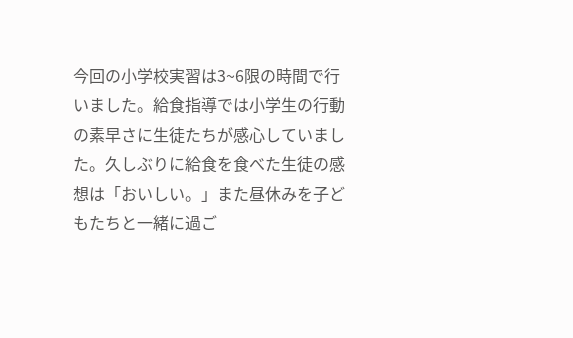今回の小学校実習は3~6限の時間で行いました。給食指導では小学生の行動の素早さに生徒たちが感心していました。久しぶりに給食を食べた生徒の感想は「おいしい。」また昼休みを子どもたちと一緒に過ご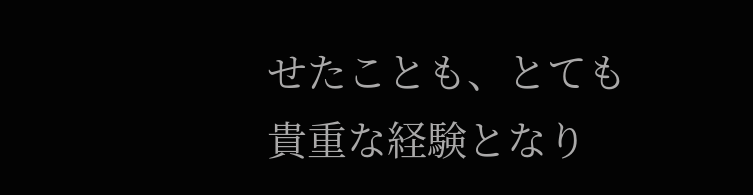せたことも、とても貴重な経験となり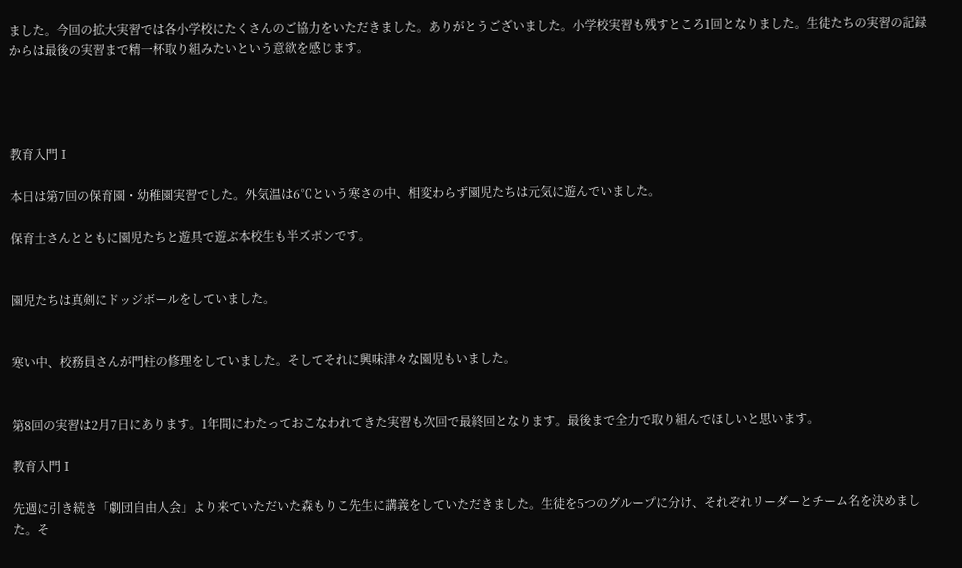ました。今回の拡大実習では各小学校にたくさんのご協力をいただきました。ありがとうございました。小学校実習も残すところ1回となりました。生徒たちの実習の記録からは最後の実習まで精一杯取り組みたいという意欲を感じます。




教育入門Ⅰ

本日は第7回の保育園・幼稚園実習でした。外気温は6℃という寒さの中、相変わらず園児たちは元気に遊んでいました。

保育士さんとともに園児たちと遊具で遊ぶ本校生も半ズボンです。


園児たちは真剣にドッジボールをしていました。


寒い中、校務員さんが門柱の修理をしていました。そしてそれに興味津々な園児もいました。


第8回の実習は2月7日にあります。1年間にわたっておこなわれてきた実習も次回で最終回となります。最後まで全力で取り組んでほしいと思います。

教育入門Ⅰ

先週に引き続き「劇団自由人会」より来ていただいた森もりこ先生に講義をしていただきました。生徒を5つのグループに分け、それぞれリーダーとチーム名を決めました。そ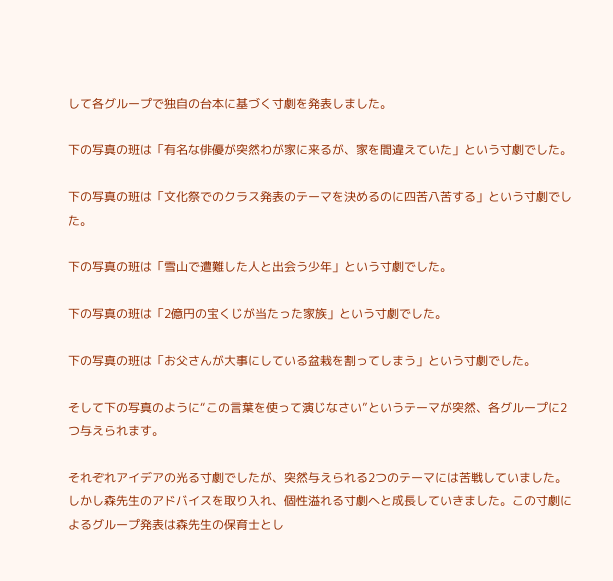して各グループで独自の台本に基づく寸劇を発表しました。

下の写真の班は「有名な俳優が突然わが家に来るが、家を間違えていた」という寸劇でした。

下の写真の班は「文化祭でのクラス発表のテーマを決めるのに四苦八苦する」という寸劇でした。

下の写真の班は「雪山で遭難した人と出会う少年」という寸劇でした。

下の写真の班は「2億円の宝くじが当たった家族」という寸劇でした。

下の写真の班は「お父さんが大事にしている盆栽を割ってしまう」という寸劇でした。

そして下の写真のように“この言葉を使って演じなさい”というテーマが突然、各グループに2つ与えられます。

それぞれアイデアの光る寸劇でしたが、突然与えられる2つのテーマには苦戦していました。しかし森先生のアドバイスを取り入れ、個性溢れる寸劇へと成長していきました。この寸劇によるグループ発表は森先生の保育士とし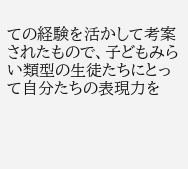ての経験を活かして考案されたもので、子どもみらい類型の生徒たちにとって自分たちの表現力を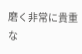磨く非常に貴重な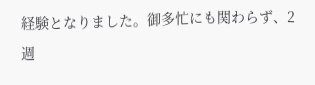経験となりました。御多忙にも関わらず、2週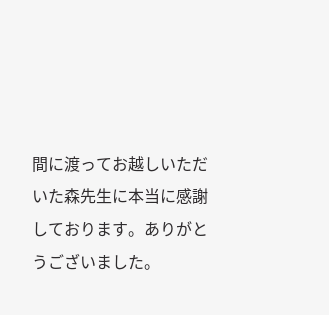間に渡ってお越しいただいた森先生に本当に感謝しております。ありがとうございました。